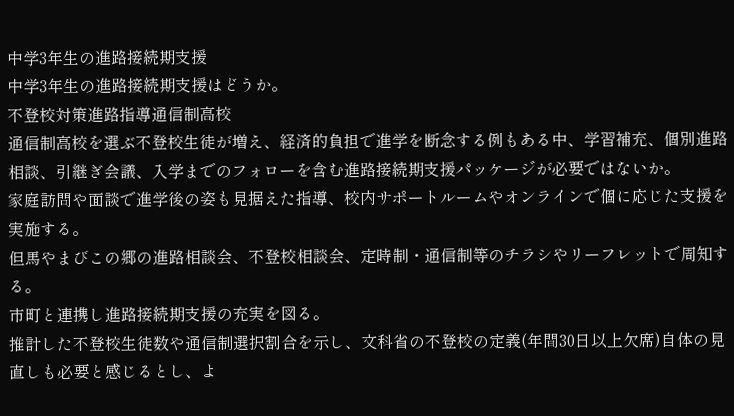中学3年生の進路接続期支援
中学3年生の進路接続期支援はどうか。
不登校対策進路指導通信制高校
通信制高校を選ぶ不登校生徒が増え、経済的負担で進学を断念する例もある中、学習補充、個別進路相談、引継ぎ会議、入学までのフォローを含む進路接続期支援パッケージが必要ではないか。
家庭訪問や面談で進学後の姿も見据えた指導、校内サポートルームやオンラインで個に応じた支援を実施する。
但馬やまびこの郷の進路相談会、不登校相談会、定時制・通信制等のチラシやリーフレットで周知する。
市町と連携し進路接続期支援の充実を図る。
推計した不登校生徒数や通信制選択割合を示し、文科省の不登校の定義(年間30日以上欠席)自体の見直しも必要と感じるとし、よ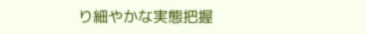り細やかな実態把握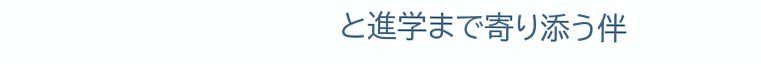と進学まで寄り添う伴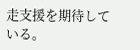走支援を期待している。